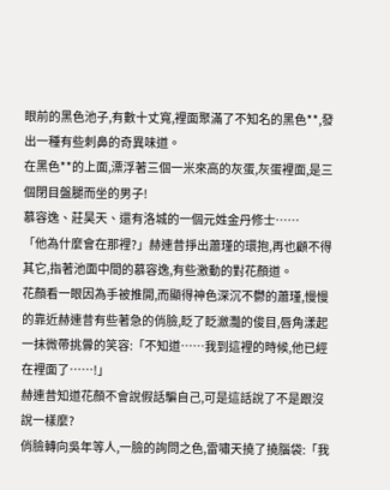眼前的黑色池子,有數十丈寬,裡面聚滿了不知名的黑色**,發出一種有些刺鼻的奇異味道。
在黑色**的上面,漂浮著三個一米來高的灰蛋,灰蛋裡面,是三個閉目盤腿而坐的男子!
慕容逸、莊昊天、還有洛城的一個元姓金丹修士……
「他為什麼會在那裡?」赫連昔掙出蕭瑾的環抱,再也顧不得其它,指著池面中間的慕容逸,有些激動的對花顏道。
花顏看一眼因為手被推開,而顯得神色深沉不鬱的蕭瑾,慢慢的靠近赫連昔有些著急的俏臉,眨了眨瀲灩的俊目,唇角漾起一抹微帶挑釁的笑容:「不知道……我到這裡的時候,他已經在裡面了……!」
赫連昔知道花顏不會說假話騙自己,可是這話說了不是跟沒說一樣麼?
俏臉轉向吳年等人,一臉的詢問之色,雷嘯天撓了撓腦袋:「我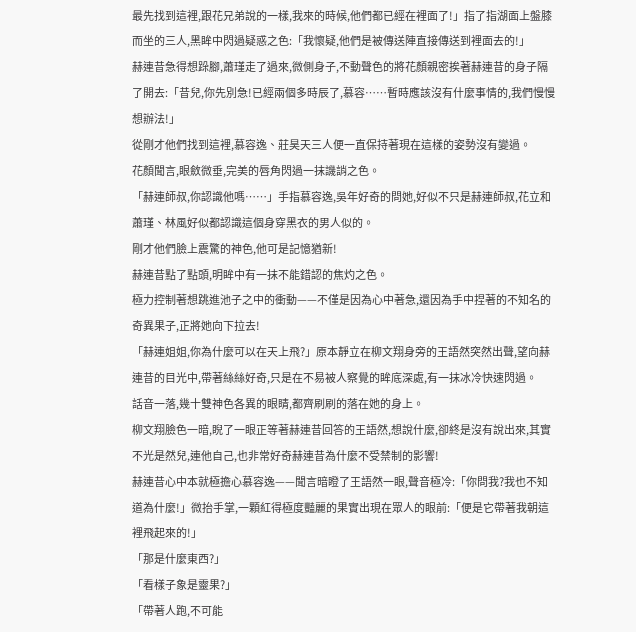最先找到這裡,跟花兄弟說的一樣,我來的時候,他們都已經在裡面了!」指了指湖面上盤膝而坐的三人,黑眸中閃過疑惑之色:「我懷疑,他們是被傳送陣直接傳送到裡面去的!」
赫連昔急得想跺腳,蕭瑾走了過來,微側身子,不動聲色的將花顏親密挨著赫連昔的身子隔了開去:「昔兒,你先別急!已經兩個多時辰了,慕容……暫時應該沒有什麼事情的,我們慢慢想辦法!」
從剛才他們找到這裡,慕容逸、莊昊天三人便一直保持著現在這樣的姿勢沒有變過。
花顏聞言,眼斂微垂,完美的唇角閃過一抹譏誚之色。
「赫連師叔,你認識他嗎……」手指慕容逸,吳年好奇的問她,好似不只是赫連師叔,花立和蕭瑾、林風好似都認識這個身穿黑衣的男人似的。
剛才他們臉上震驚的神色,他可是記憶猶新!
赫連昔點了點頭,明眸中有一抹不能錯認的焦灼之色。
極力控制著想跳進池子之中的衝動——不僅是因為心中著急,還因為手中捏著的不知名的奇異果子,正將她向下拉去!
「赫連姐姐,你為什麼可以在天上飛?」原本靜立在柳文翔身旁的王語然突然出聲,望向赫連昔的目光中,帶著絲絲好奇,只是在不易被人察覺的眸底深處,有一抹冰冷快速閃過。
話音一落,幾十雙神色各異的眼睛,都齊刷刷的落在她的身上。
柳文翔臉色一暗,睨了一眼正等著赫連昔回答的王語然,想說什麼,卻終是沒有說出來,其實不光是然兒,連他自己,也非常好奇赫連昔為什麼不受禁制的影響!
赫連昔心中本就極擔心慕容逸——聞言暗瞪了王語然一眼,聲音極冷:「你問我?我也不知道為什麼!」微抬手掌,一顆紅得極度豔麗的果實出現在眾人的眼前:「便是它帶著我朝這裡飛起來的!」
「那是什麼東西?」
「看樣子象是靈果?」
「帶著人跑,不可能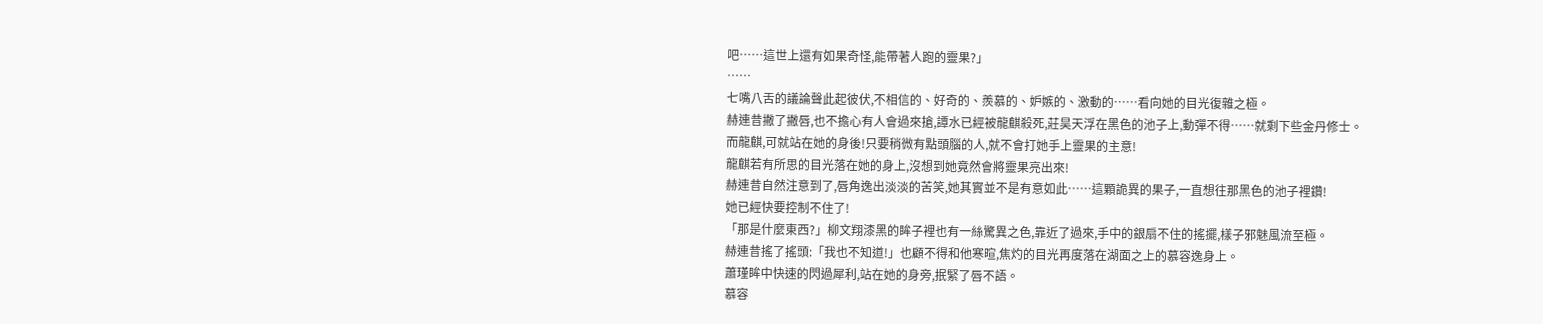吧……這世上還有如果奇怪,能帶著人跑的靈果?」
……
七嘴八舌的議論聲此起彼伏,不相信的、好奇的、羨慕的、妒嫉的、激動的……看向她的目光復雜之極。
赫連昔撇了撇唇,也不擔心有人會過來搶,譚水已經被龍麒殺死,莊昊天浮在黑色的池子上,動彈不得……就剩下些金丹修士。
而龍麒,可就站在她的身後!只要稍微有點頭腦的人,就不會打她手上靈果的主意!
龍麒若有所思的目光落在她的身上,沒想到她竟然會將靈果亮出來!
赫連昔自然注意到了,唇角逸出淡淡的苦笑,她其實並不是有意如此……這顆詭異的果子,一直想往那黑色的池子裡鑽!
她已經快要控制不住了!
「那是什麼東西?」柳文翔漆黑的眸子裡也有一絲驚異之色,靠近了過來,手中的銀扇不住的搖擺,樣子邪魅風流至極。
赫連昔搖了搖頭:「我也不知道!」也顧不得和他寒暄,焦灼的目光再度落在湖面之上的慕容逸身上。
蕭瑾眸中快速的閃過犀利,站在她的身旁,抿緊了唇不語。
慕容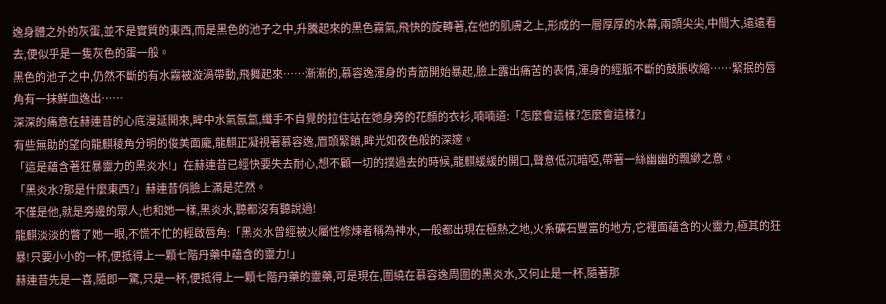逸身體之外的灰蛋,並不是實質的東西,而是黑色的池子之中,升騰起來的黑色霧氣,飛快的旋轉著,在他的肌膚之上,形成的一層厚厚的水幕,兩頭尖尖,中間大,遠遠看去,便似乎是一隻灰色的蛋一般。
黑色的池子之中,仍然不斷的有水霧被漩渦帶動,飛舞起來……漸漸的,慕容逸渾身的青筋開始暴起,臉上露出痛苦的表情,渾身的經脈不斷的鼓脹收縮……緊抿的唇角有一抹鮮血逸出……
深深的痛意在赫連昔的心底漫延開來,眸中水氣氤氳,纖手不自覺的拉住站在她身旁的花顏的衣衫,喃喃道:「怎麼會這樣?怎麼會這樣?」
有些無助的望向龍麒稜角分明的俊美面龐,龍麒正凝視著慕容逸,眉頭緊鎖,眸光如夜色般的深邃。
「這是蘊含著狂暴靈力的黑炎水!」在赫連昔已經快要失去耐心,想不顧一切的撲過去的時候,龍麒緩緩的開口,聲意低沉暗啞,帶著一絲幽幽的飄緲之意。
「黑炎水?那是什麼東西?」赫連昔俏臉上滿是茫然。
不僅是他,就是旁邊的眾人,也和她一樣,黑炎水,聽都沒有聽說過!
龍麒淡淡的瞥了她一眼,不慌不忙的輕啟唇角:「黑炎水曾經被火屬性修煉者稱為神水,一般都出現在極熱之地,火系礦石豐富的地方,它裡面蘊含的火靈力,極其的狂暴!只要小小的一杯,便抵得上一顆七階丹藥中蘊含的靈力!」
赫連昔先是一喜,隨即一驚,只是一杯,便抵得上一顆七階丹藥的靈藥,可是現在,圍繞在慕容逸周圍的黑炎水,又何止是一杯,隨著那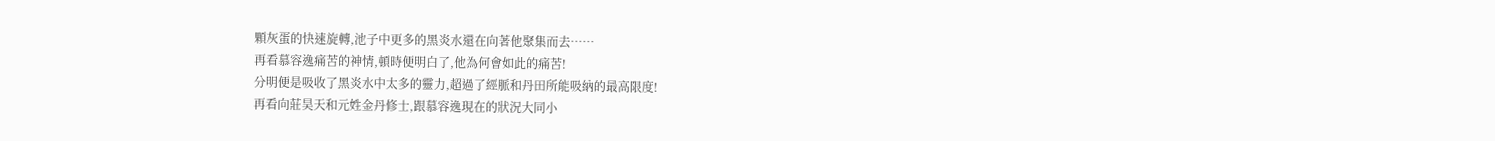顆灰蛋的快速旋轉,池子中更多的黑炎水還在向著他聚集而去……
再看慕容逸痛苦的神情,頓時便明白了,他為何會如此的痛苦!
分明便是吸收了黑炎水中太多的靈力,超過了經脈和丹田所能吸納的最高限度!
再看向莊昊天和元姓金丹修士,跟慕容逸現在的狀況大同小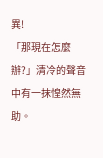異!
「那現在怎麼辦?」清冷的聲音中有一抹惶然無助。